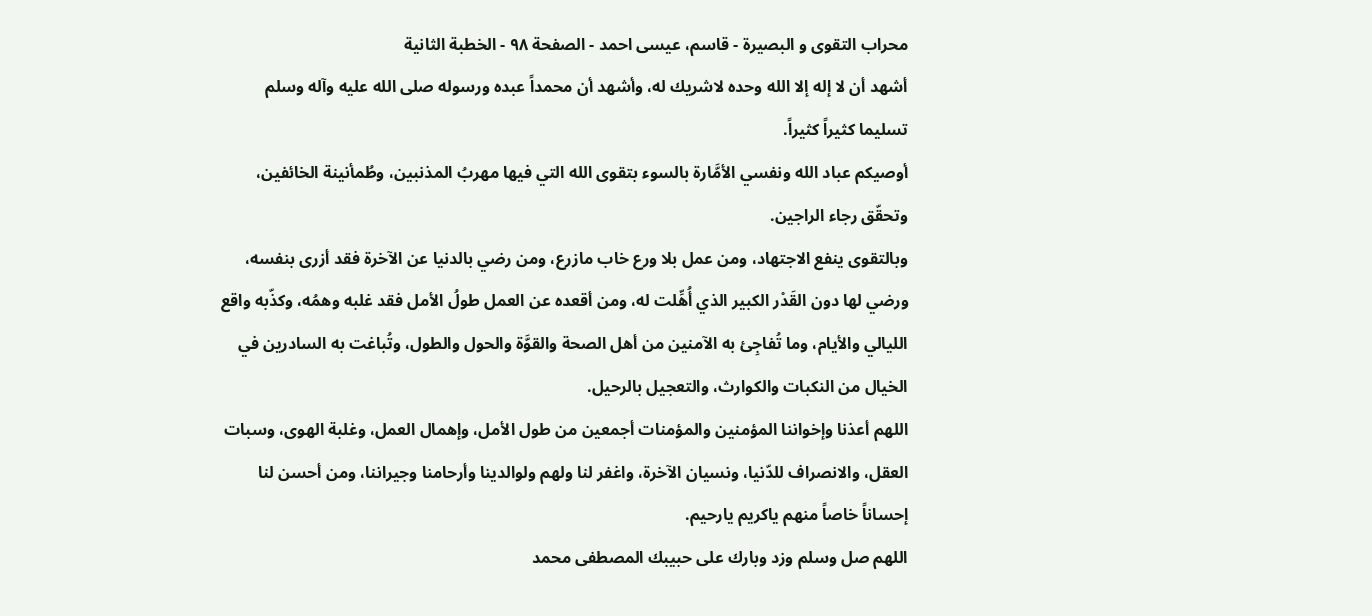محراب التقوى و البصيرة - قاسم، عيسى احمد - الصفحة ٩٨ - الخطبة الثانية
أشهد أن لا إله إلا الله وحده لاشريك له، وأشهد أن محمداً عبده ورسوله صلى الله عليه وآله وسلم تسليما كثيراً كثيراً.
أوصيكم عباد الله ونفسي الأمَّارة بالسوء بتقوى الله التي فيها مهربُ المذنبين، وطُمأنينة الخائفين، وتحقّق رجاء الراجين.
وبالتقوى ينفع الاجتهاد، ومن عمل بلا ورع خاب مازرع، ومن رضي بالدنيا عن الآخرة فقد أزرى بنفسه، ورضي لها دون القَدْر الكبير الذي أُهِّلت له، ومن أقعده عن العمل طولُ الأمل فقد غلبه وهمُه، وكذّبه واقع الليالي والأيام، وما تُفاجِئ به الآمنين من أهل الصحة والقوَّة والحول والطول، وتُباغت به السادرين في الخيال من النكبات والكوارث، والتعجيل بالرحيل.
اللهم أعذنا وإخواننا المؤمنين والمؤمنات أجمعين من طول الأمل، وإهمال العمل، وغلبة الهوى، وسبات العقل، والانصراف للدّنيا، ونسيان الآخرة، واغفر لنا ولهم ولوالدينا وأرحامنا وجيراننا، ومن أحسن لنا إحساناً خاصاً منهم ياكريم يارحيم.
اللهم صل وسلم وزد وبارك على حبيبك المصطفى محمد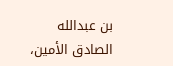بن عبدالله الصادق الأمين،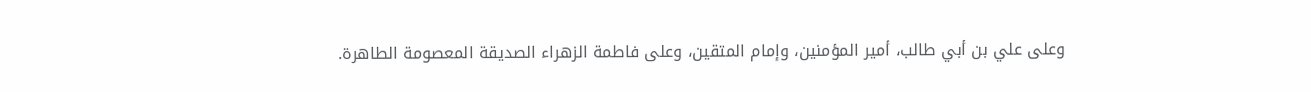وعلى علي بن أبي طالب، أمير المؤمنين، وإمام المتقين، وعلى فاطمة الزهراء الصديقة المعصومة الطاهرة.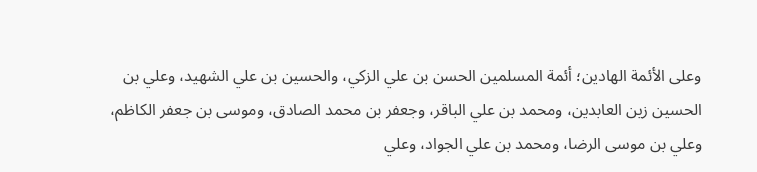وعلى الأئمة الهادين؛ أئمة المسلمين الحسن بن علي الزكي، والحسين بن علي الشهيد، وعلي بن الحسين زين العابدين، ومحمد بن علي الباقر، وجعفر بن محمد الصادق، وموسى بن جعفر الكاظم، وعلي بن موسى الرضا، ومحمد بن علي الجواد، وعلي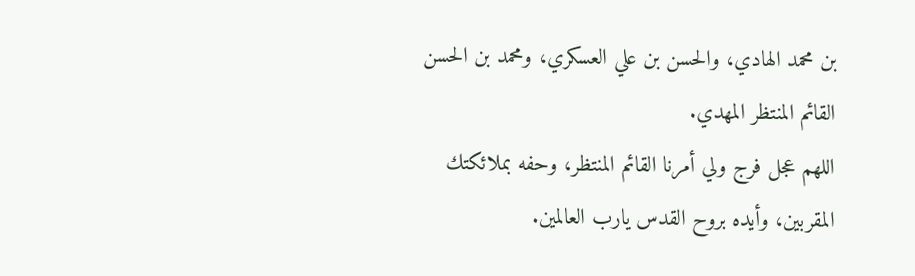بن محمد الهادي، والحسن بن علي العسكري، ومحمد بن الحسن القائم المنتظر المهدي.
اللهم عجل فرج ولي أمرنا القائم المنتظر، وحفه بملائكتك المقربين، وأيده بروح القدس يارب العالمين.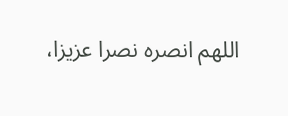اللهم انصره نصرا عزيزا،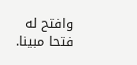وافتح له فتحا مبينا.